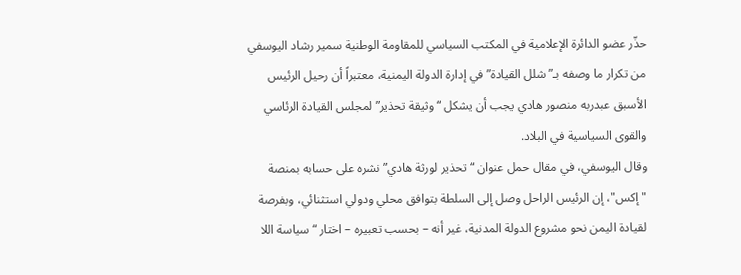حذّر عضو الدائرة الإعلامية في المكتب السياسي للمقاومة الوطنية سمير رشاد اليوسفي من تكرار ما وصفه بـ”شلل القيادة” في إدارة الدولة اليمنية، معتبراً أن رحيل الرئيس الأسبق عبدربه منصور هادي يجب أن يشكل “وثيقة تحذير” لمجلس القيادة الرئاسي والقوى السياسية في البلاد.
وقال اليوسفي، في مقال حمل عنوان “تحذير لورثة هادي” نشره على حسابه بمنصة "إكس"، إن الرئيس الراحل وصل إلى السلطة بتوافق محلي ودولي استثنائي، وبفرصة لقيادة اليمن نحو مشروع الدولة المدنية، غير أنه – بحسب تعبيره – اختار “سياسة اللا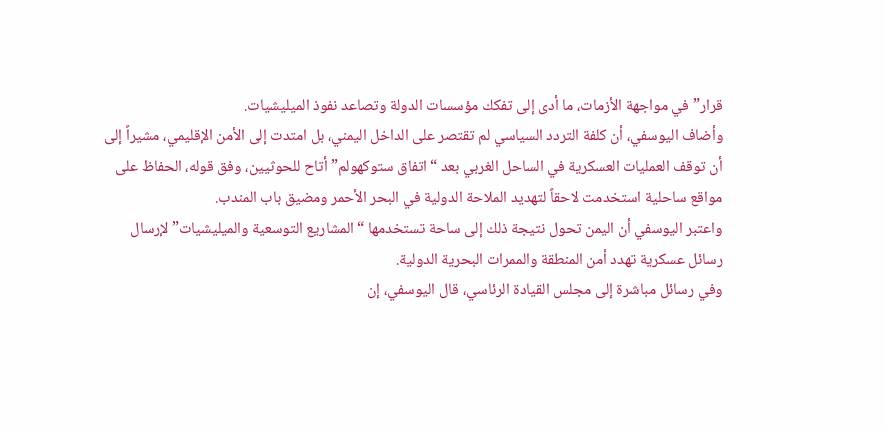قرار” في مواجهة الأزمات، ما أدى إلى تفكك مؤسسات الدولة وتصاعد نفوذ الميليشيات.
وأضاف اليوسفي، أن كلفة التردد السياسي لم تقتصر على الداخل اليمني، بل امتدت إلى الأمن الإقليمي، مشيراً إلى أن توقف العمليات العسكرية في الساحل الغربي بعد “اتفاق ستوكهولم” أتاح للحوثيين، وفق قوله، الحفاظ على مواقع ساحلية استخدمت لاحقاً لتهديد الملاحة الدولية في البحر الأحمر ومضيق باب المندب.
واعتبر اليوسفي أن اليمن تحول نتيجة ذلك إلى ساحة تستخدمها “المشاريع التوسعية والميليشيات” لإرسال رسائل عسكرية تهدد أمن المنطقة والممرات البحرية الدولية.
وفي رسائل مباشرة إلى مجلس القيادة الرئاسي، قال اليوسفي، إن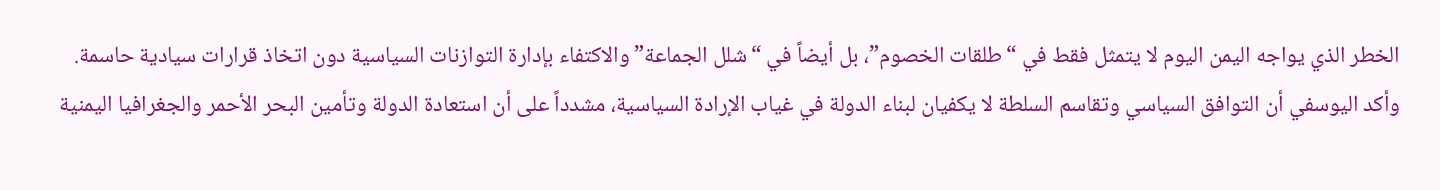الخطر الذي يواجه اليمن اليوم لا يتمثل فقط في “طلقات الخصوم”، بل أيضاً في “شلل الجماعة” والاكتفاء بإدارة التوازنات السياسية دون اتخاذ قرارات سيادية حاسمة.
وأكد اليوسفي أن التوافق السياسي وتقاسم السلطة لا يكفيان لبناء الدولة في غياب الإرادة السياسية، مشدداً على أن استعادة الدولة وتأمين البحر الأحمر والجغرافيا اليمنية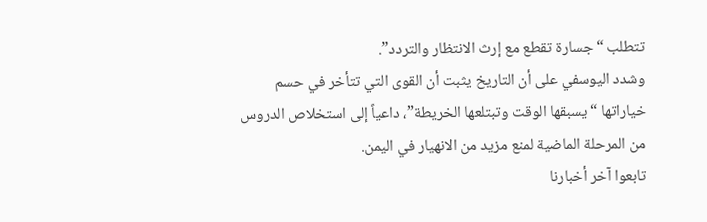تتطلب “جسارة تقطع مع إرث الانتظار والتردد”.
وشدد اليوسفي على أن التاريخ يثبت أن القوى التي تتأخر في حسم خياراتها “يسبقها الوقت وتبتلعها الخريطة”، داعياً إلى استخلاص الدروس من المرحلة الماضية لمنع مزيد من الانهيار في اليمن.
تابعوا آخر أخبارنا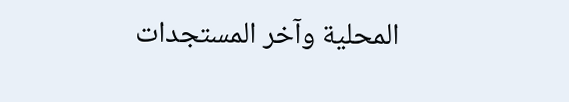المحلية وآخر المستجدات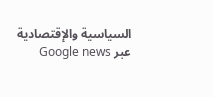السياسية والإقتصادية عبر Google news